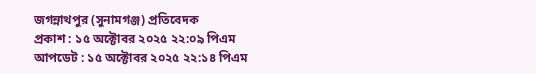জগন্নাথপুর (সুনামগঞ্জ) প্রতিবেদক
প্রকাশ : ১৫ অক্টোবর ২০২৫ ২২:০৯ পিএম
আপডেট : ১৫ অক্টোবর ২০২৫ ২২:১৪ পিএম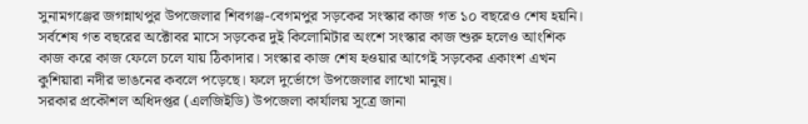সুনামগঞ্জের জগন্নাথপুর উপজেলার শিবগঞ্জ-বেগমপুর সড়কের সংস্কার কাজ গত ১০ বছরেও শেষ হয়নি। সর্বশেষ গত বছরের অক্টোবর মাসে সড়কের দুই কিলোমিটার অংশে সংস্কার কাজ শুরু হলেও আংশিক কাজ করে কাজ ফেলে চলে যায় ঠিকাদার। সংস্কার কাজ শেষ হওয়ার আগেই সড়কের একাংশ এখন কুশিয়ারা নদীর ভাঙনের কবলে পড়েছে। ফলে দুর্ভোগে উপজেলার লাখো মানুষ।
সরকার প্রকৌশল অধিদপ্তর (এলজিইডি) উপজেলা কার্যালয় সূত্রে জানা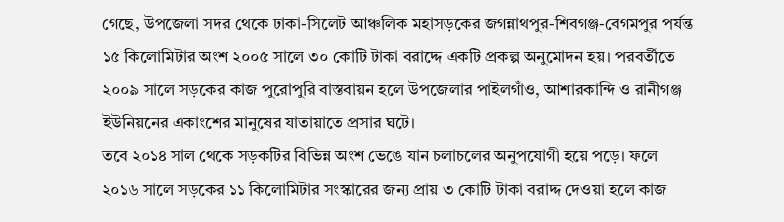গেছে, উপজেলা সদর থেকে ঢাকা-সিলেট আঞ্চলিক মহাসড়কের জগন্নাথপুর-শিবগঞ্জ-বেগমপুর পর্যন্ত ১৫ কিলোমিটার অংশ ২০০৫ সালে ৩০ কোটি টাকা বরাদ্দে একটি প্রকল্প অনুমোদন হয়। পরবর্তীতে ২০০৯ সালে সড়কের কাজ পুরোপুরি বাস্তবায়ন হলে উপজেলার পাইলগাঁও, আশারকান্দি ও রানীগঞ্জ ইউনিয়নের একাংশের মানুষের যাতায়াতে প্রসার ঘটে।
তবে ২০১৪ সাল থেকে সড়কটির বিভিন্ন অংশ ভেঙে যান চলাচলের অনুপযোগী হয়ে পড়ে। ফলে ২০১৬ সালে সড়কের ১১ কিলোমিটার সংস্কারের জন্য প্রায় ৩ কোটি টাকা বরাদ্দ দেওয়া হলে কাজ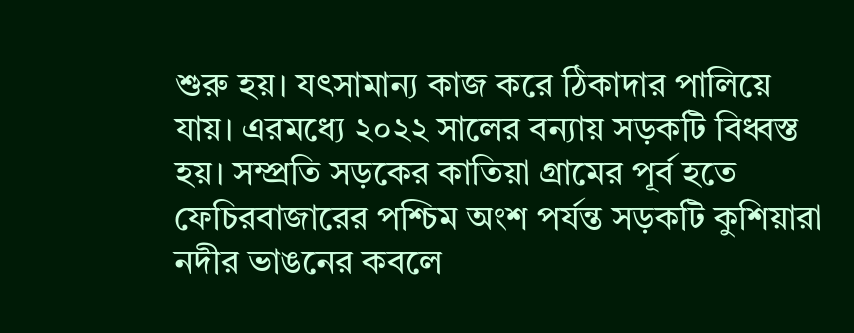শুরু হয়। যৎসামান্য কাজ করে ঠিকাদার পালিয়ে যায়। এরমধ্যে ২০২২ সালের বন্যায় সড়কটি বিধ্বস্ত হয়। সম্প্রতি সড়কের কাতিয়া গ্রামের পূর্ব হতে ফেচিরবাজারের পশ্চিম অংশ পর্যন্ত সড়কটি কুশিয়ারা নদীর ভাঙনের কবলে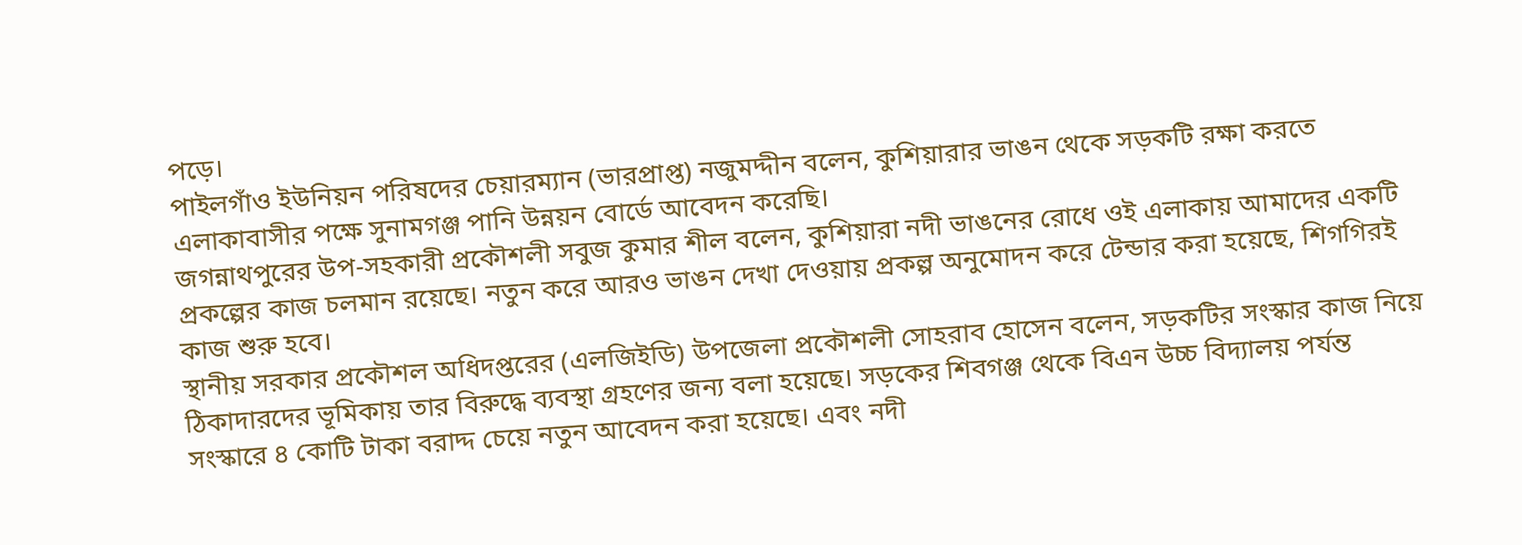পড়ে।
পাইলগাঁও ইউনিয়ন পরিষদের চেয়ারম্যান (ভারপ্রাপ্ত) নজুমদ্দীন বলেন, কুশিয়ারার ভাঙন থেকে সড়কটি রক্ষা করতে এলাকাবাসীর পক্ষে সুনামগঞ্জ পানি উন্নয়ন বোর্ডে আবেদন করেছি।
জগন্নাথপুরের উপ-সহকারী প্রকৌশলী সবুজ কুমার শীল বলেন, কুশিয়ারা নদী ভাঙনের রোধে ওই এলাকায় আমাদের একটি প্রকল্পের কাজ চলমান রয়েছে। নতুন করে আরও ভাঙন দেখা দেওয়ায় প্রকল্প অনুমোদন করে টেন্ডার করা হয়েছে, শিগগিরই কাজ শুরু হবে।
স্থানীয় সরকার প্রকৌশল অধিদপ্তরের (এলজিইডি) উপজেলা প্রকৌশলী সোহরাব হোসেন বলেন, সড়কটির সংস্কার কাজ নিয়ে ঠিকাদারদের ভূমিকায় তার বিরুদ্ধে ব্যবস্থা গ্রহণের জন্য বলা হয়েছে। সড়কের শিবগঞ্জ থেকে বিএন উচ্চ বিদ্যালয় পর্যন্ত সংস্কারে ৪ কোটি টাকা বরাদ্দ চেয়ে নতুন আবেদন করা হয়েছে। এবং নদী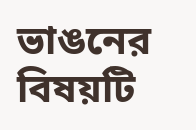ভাঙনের বিষয়টি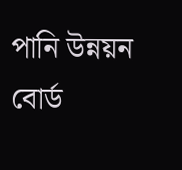পানি উন্নয়ন বোর্ড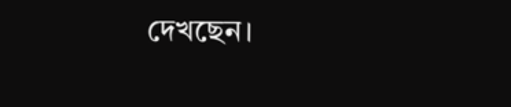দেখছেন।